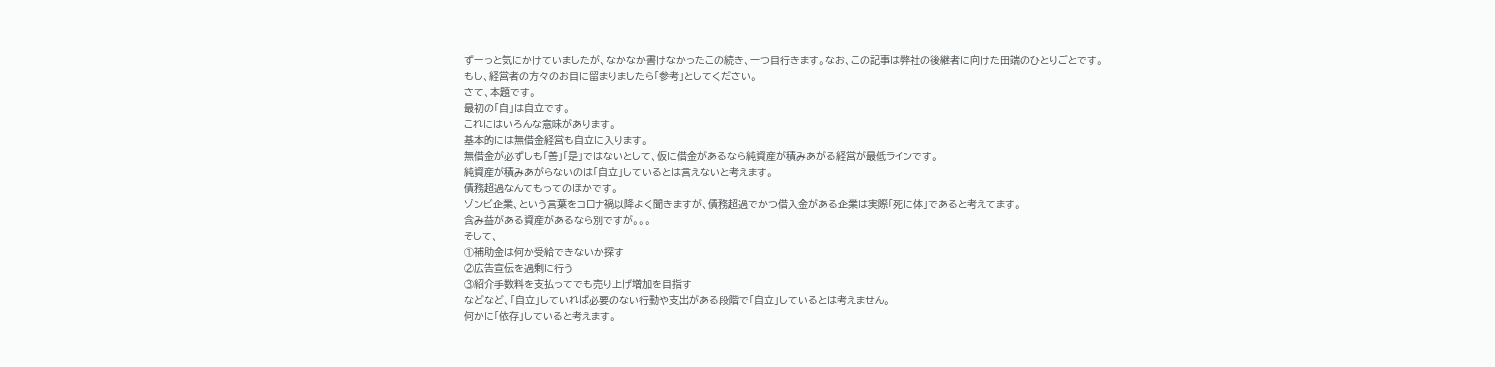ずーっと気にかけていましたが、なかなか書けなかったこの続き、一つ目行きます。なお、この記事は弊社の後継者に向けた田端のひとりごとです。
もし、経営者の方々のお目に留まりましたら「参考」としてください。
さて、本題です。
最初の「自」は自立です。
これにはいろんな意味があります。
基本的には無借金経営も自立に入ります。
無借金が必ずしも「善」「是」ではないとして、仮に借金があるなら純資産が積みあがる経営が最低ラインです。
純資産が積みあがらないのは「自立」しているとは言えないと考えます。
債務超過なんてもってのほかです。
ゾンビ企業、という言葉をコロナ禍以降よく聞きますが、債務超過でかつ借入金がある企業は実際「死に体」であると考えてます。
含み益がある資産があるなら別ですが。。。
そして、
①補助金は何か受給できないか探す
②広告宣伝を過剰に行う
③紹介手数料を支払ってでも売り上げ増加を目指す
などなど、「自立」していれば必要のない行動や支出がある段階で「自立」しているとは考えません。
何かに「依存」していると考えます。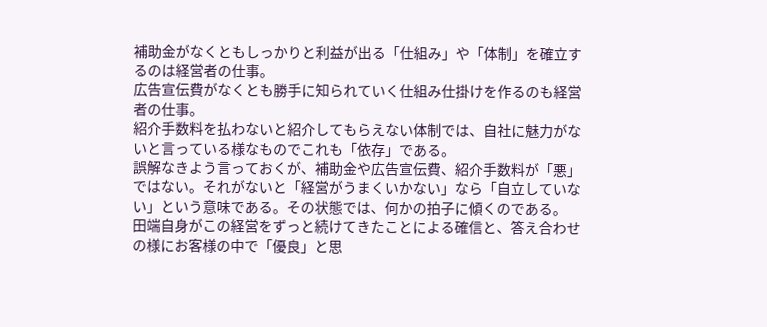補助金がなくともしっかりと利益が出る「仕組み」や「体制」を確立するのは経営者の仕事。
広告宣伝費がなくとも勝手に知られていく仕組み仕掛けを作るのも経営者の仕事。
紹介手数料を払わないと紹介してもらえない体制では、自社に魅力がないと言っている様なものでこれも「依存」である。
誤解なきよう言っておくが、補助金や広告宣伝費、紹介手数料が「悪」ではない。それがないと「経営がうまくいかない」なら「自立していない」という意味である。その状態では、何かの拍子に傾くのである。
田端自身がこの経営をずっと続けてきたことによる確信と、答え合わせの様にお客様の中で「優良」と思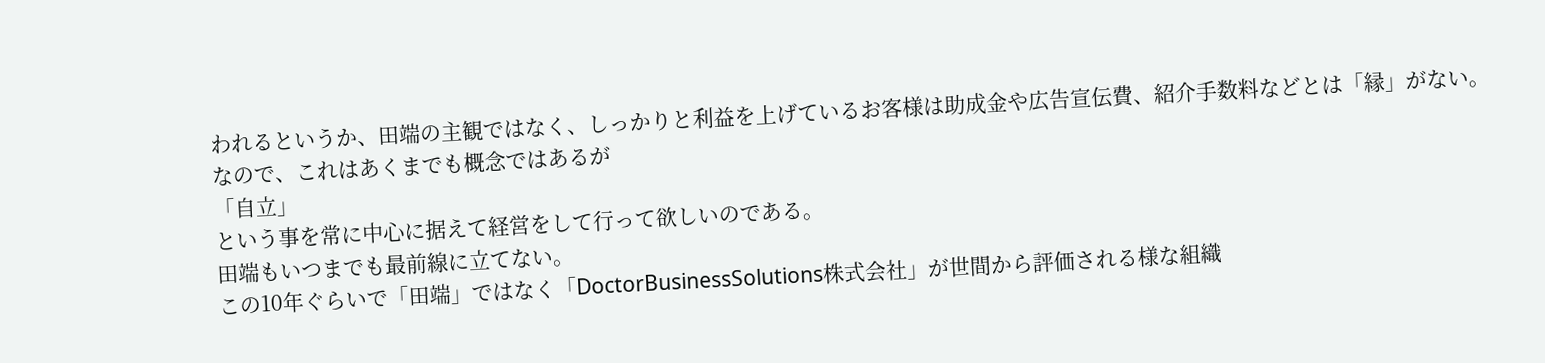われるというか、田端の主観ではなく、しっかりと利益を上げているお客様は助成金や広告宣伝費、紹介手数料などとは「縁」がない。
なので、これはあくまでも概念ではあるが
「自立」
という事を常に中心に据えて経営をして行って欲しいのである。
田端もいつまでも最前線に立てない。
この10年ぐらいで「田端」ではなく「DoctorBusinessSolutions株式会社」が世間から評価される様な組織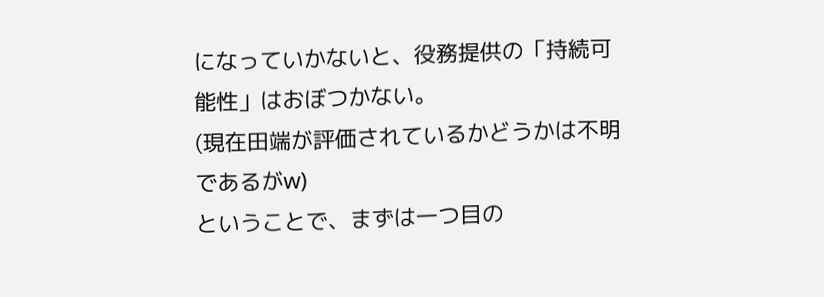になっていかないと、役務提供の「持続可能性」はおぼつかない。
(現在田端が評価されているかどうかは不明であるがw)
ということで、まずは一つ目の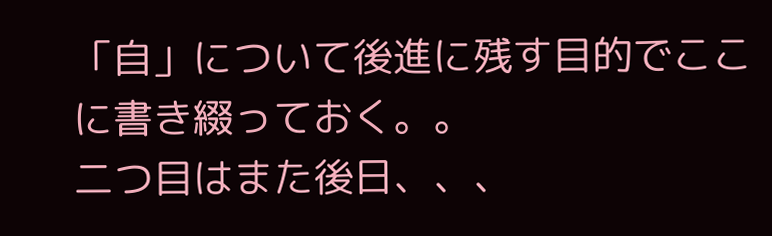「自」について後進に残す目的でここに書き綴っておく。。
二つ目はまた後日、、、